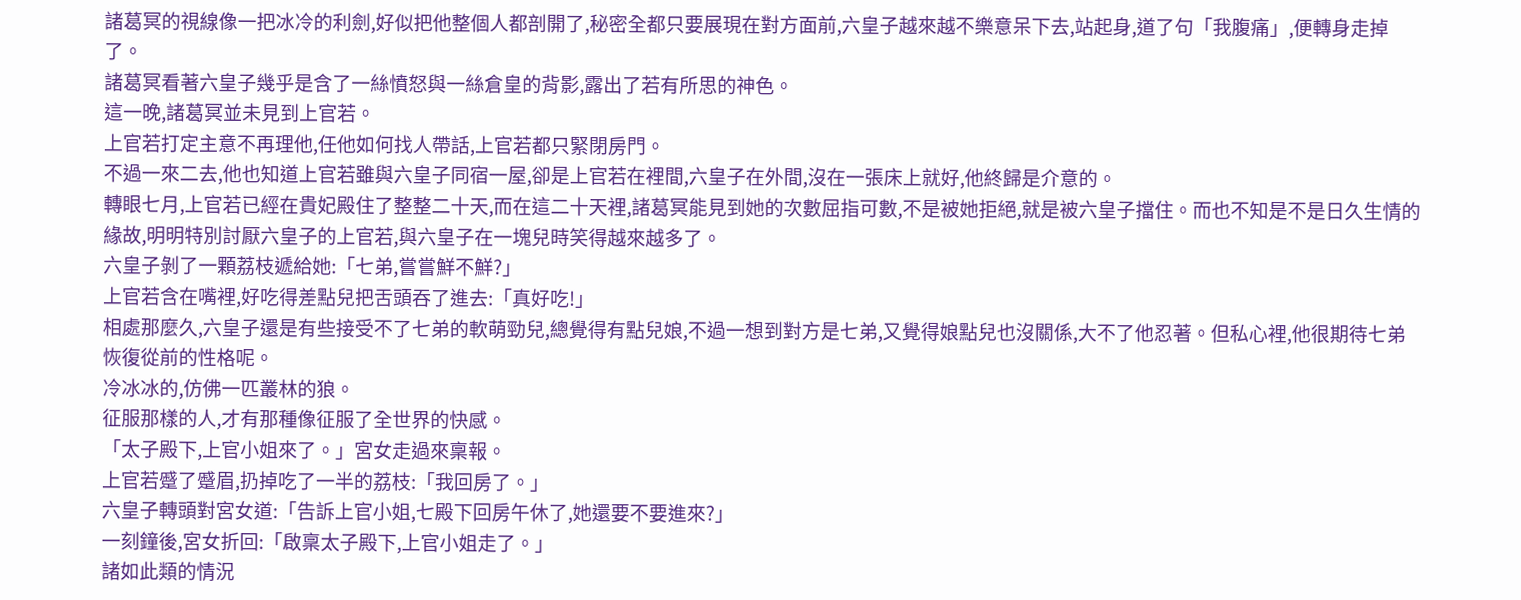諸葛冥的視線像一把冰冷的利劍,好似把他整個人都剖開了,秘密全都只要展現在對方面前,六皇子越來越不樂意呆下去,站起身,道了句「我腹痛」,便轉身走掉了。
諸葛冥看著六皇子幾乎是含了一絲憤怒與一絲倉皇的背影,露出了若有所思的神色。
這一晚,諸葛冥並未見到上官若。
上官若打定主意不再理他,任他如何找人帶話,上官若都只緊閉房門。
不過一來二去,他也知道上官若雖與六皇子同宿一屋,卻是上官若在裡間,六皇子在外間,沒在一張床上就好,他終歸是介意的。
轉眼七月,上官若已經在貴妃殿住了整整二十天,而在這二十天裡,諸葛冥能見到她的次數屈指可數,不是被她拒絕,就是被六皇子擋住。而也不知是不是日久生情的緣故,明明特別討厭六皇子的上官若,與六皇子在一塊兒時笑得越來越多了。
六皇子剝了一顆荔枝遞給她:「七弟,嘗嘗鮮不鮮?」
上官若含在嘴裡,好吃得差點兒把舌頭吞了進去:「真好吃!」
相處那麼久,六皇子還是有些接受不了七弟的軟萌勁兒,總覺得有點兒娘,不過一想到對方是七弟,又覺得娘點兒也沒關係,大不了他忍著。但私心裡,他很期待七弟恢復從前的性格呢。
冷冰冰的,仿佛一匹叢林的狼。
征服那樣的人,才有那種像征服了全世界的快感。
「太子殿下,上官小姐來了。」宮女走過來稟報。
上官若蹙了蹙眉,扔掉吃了一半的荔枝:「我回房了。」
六皇子轉頭對宮女道:「告訴上官小姐,七殿下回房午休了,她還要不要進來?」
一刻鐘後,宮女折回:「啟稟太子殿下,上官小姐走了。」
諸如此類的情況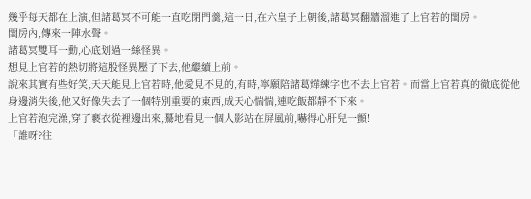幾乎每天都在上演,但諸葛冥不可能一直吃閉門羹,這一日,在六皇子上朝後,諸葛冥翻牆溜進了上官若的閨房。
閨房內,傳來一陣水聲。
諸葛冥雙耳一動,心底划過一絲怪異。
想見上官若的熱切將這股怪異壓了下去,他繼續上前。
說來其實有些好笑,天天能見上官若時,他愛見不見的,有時,寧願陪諸葛燁練字也不去上官若。而當上官若真的徹底從他身邊消失後,他又好像失去了一個特別重要的東西,成天心惴惴,連吃飯都靜不下來。
上官若泡完澡,穿了褻衣從裡邊出來,驀地看見一個人影站在屏風前,嚇得心肝兒一顫!
「誰呀?往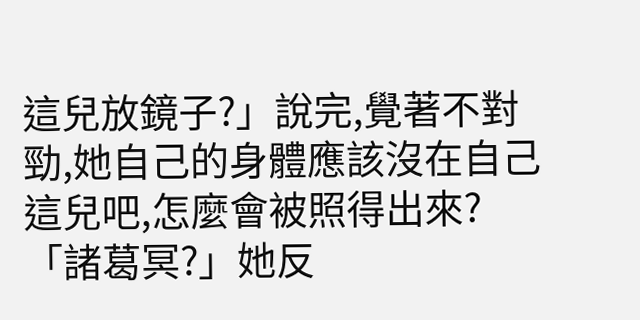這兒放鏡子?」說完,覺著不對勁,她自己的身體應該沒在自己這兒吧,怎麼會被照得出來?
「諸葛冥?」她反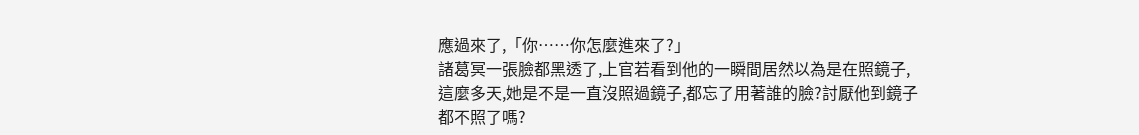應過來了,「你……你怎麼進來了?」
諸葛冥一張臉都黑透了,上官若看到他的一瞬間居然以為是在照鏡子,這麼多天,她是不是一直沒照過鏡子,都忘了用著誰的臉?討厭他到鏡子都不照了嗎?